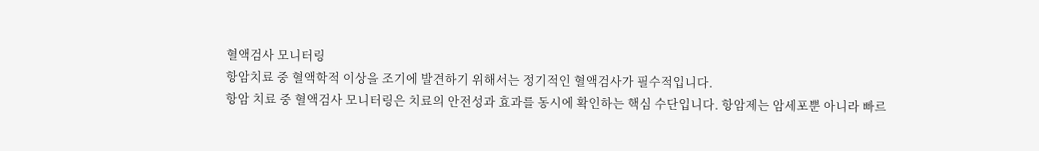혈액검사 모니터링
항암치료 중 혈액학적 이상을 조기에 발견하기 위해서는 정기적인 혈액검사가 필수적입니다.
항암 치료 중 혈액검사 모니터링은 치료의 안전성과 효과를 동시에 확인하는 핵심 수단입니다. 항암제는 암세포뿐 아니라 빠르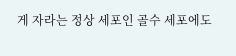게 자라는 정상 세포인 골수 세포에도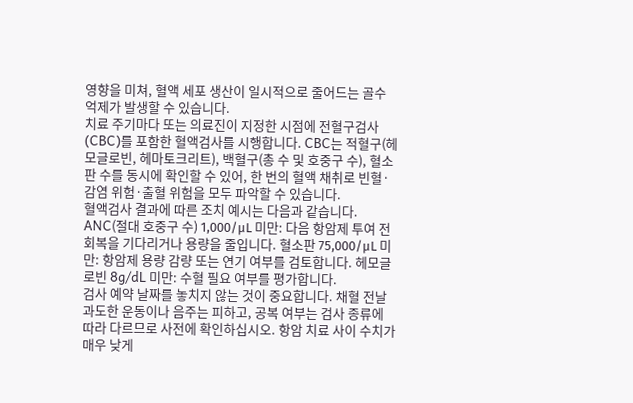영향을 미쳐, 혈액 세포 생산이 일시적으로 줄어드는 골수 억제가 발생할 수 있습니다.
치료 주기마다 또는 의료진이 지정한 시점에 전혈구검사(CBC)를 포함한 혈액검사를 시행합니다. CBC는 적혈구(헤모글로빈, 헤마토크리트), 백혈구(총 수 및 호중구 수), 혈소판 수를 동시에 확인할 수 있어, 한 번의 혈액 채취로 빈혈·감염 위험·출혈 위험을 모두 파악할 수 있습니다.
혈액검사 결과에 따른 조치 예시는 다음과 같습니다. ANC(절대 호중구 수) 1,000/μL 미만: 다음 항암제 투여 전 회복을 기다리거나 용량을 줄입니다. 혈소판 75,000/μL 미만: 항암제 용량 감량 또는 연기 여부를 검토합니다. 헤모글로빈 8g/dL 미만: 수혈 필요 여부를 평가합니다.
검사 예약 날짜를 놓치지 않는 것이 중요합니다. 채혈 전날 과도한 운동이나 음주는 피하고, 공복 여부는 검사 종류에 따라 다르므로 사전에 확인하십시오. 항암 치료 사이 수치가 매우 낮게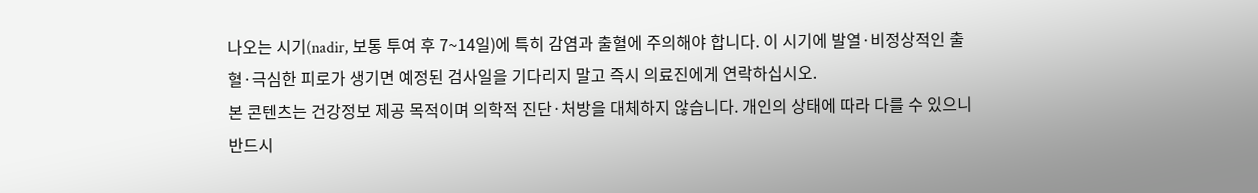나오는 시기(nadir, 보통 투여 후 7~14일)에 특히 감염과 출혈에 주의해야 합니다. 이 시기에 발열·비정상적인 출혈·극심한 피로가 생기면 예정된 검사일을 기다리지 말고 즉시 의료진에게 연락하십시오.
본 콘텐츠는 건강정보 제공 목적이며 의학적 진단·처방을 대체하지 않습니다. 개인의 상태에 따라 다를 수 있으니 반드시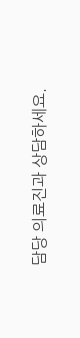담당 의료진과 상담하세요.